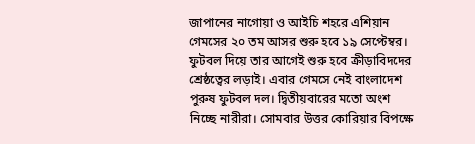জাপানের নাগোয়া ও আইচি শহরে এশিয়ান গেমসের ২০ তম আসর শুরু হবে ১৯ সেপ্টেম্বর। ফুটবল দিয়ে তার আগেই শুরু হবে ক্রীড়াবিদদের শ্রেষ্ঠত্বের লড়াই। এবার গেমসে নেই বাংলাদেশ পুরুষ ফুটবল দল। দ্বিতীয়বারের মতো অংশ নিচ্ছে নারীরা। সোমবার উত্তর কোরিয়ার বিপক্ষে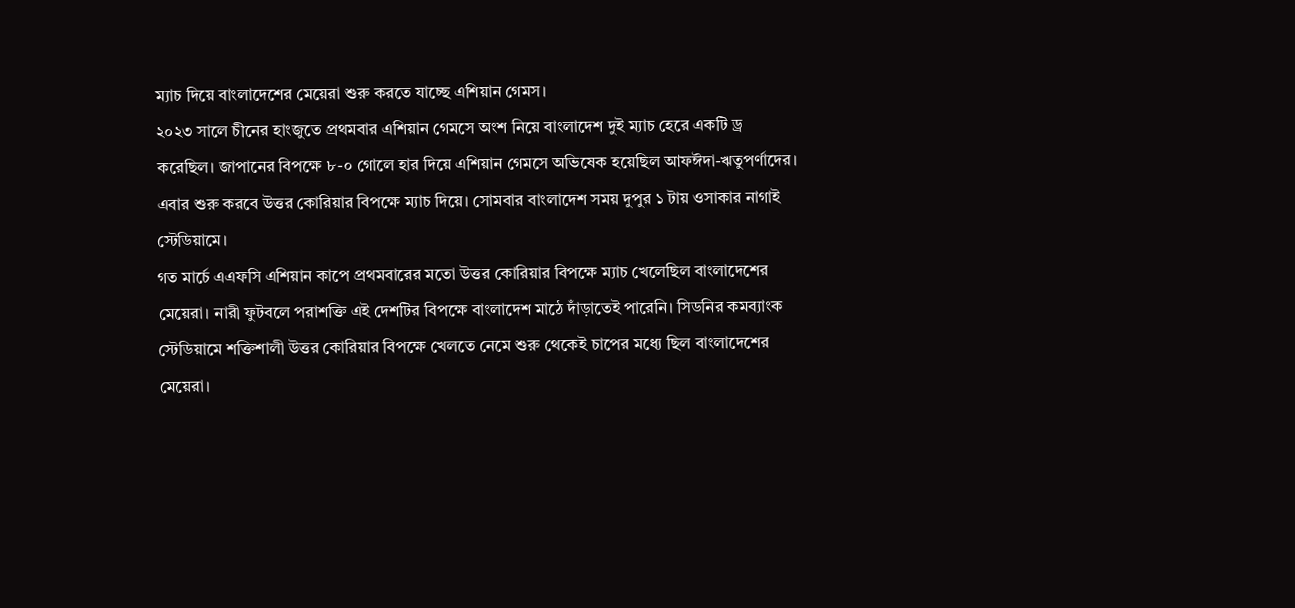ম্যাচ দিয়ে বাংলাদেশের মেয়েরা শুরু করতে যাচ্ছে এশিয়ান গেমস।
২০২৩ সালে চীনের হাংজুতে প্রথমবার এশিয়ান গেমসে অংশ নিয়ে বাংলাদেশ দুই ম্যাচ হেরে একটি ড্র করেছিল। জাপানের বিপক্ষে ৮-০ গোলে হার দিয়ে এশিয়ান গেমসে অভিষেক হয়েছিল আফঈদা-ঋতুপর্ণাদের। এবার শুরু করবে উত্তর কোরিয়ার বিপক্ষে ম্যাচ দিয়ে। সোমবার বাংলাদেশ সময় দুপুর ১ টায় ওসাকার নাগাই স্টেডিয়ামে।
গত মার্চে এএফসি এশিয়ান কাপে প্রথমবারের মতো উত্তর কোরিয়ার বিপক্ষে ম্যাচ খেলেছিল বাংলাদেশের মেয়েরা। নারী ফুটবলে পরাশক্তি এই দেশটির বিপক্ষে বাংলাদেশ মাঠে দাঁড়াতেই পারেনি। সিডনির কমব্যাংক স্টেডিয়ামে শক্তিশালী উত্তর কোরিয়ার বিপক্ষে খেলতে নেমে শুরু থেকেই চাপের মধ্যে ছিল বাংলাদেশের মেয়েরা।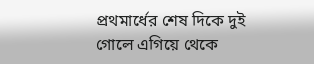প্রথমার্ধের শেষ দিকে দুই গোলে এগিয়ে থেকে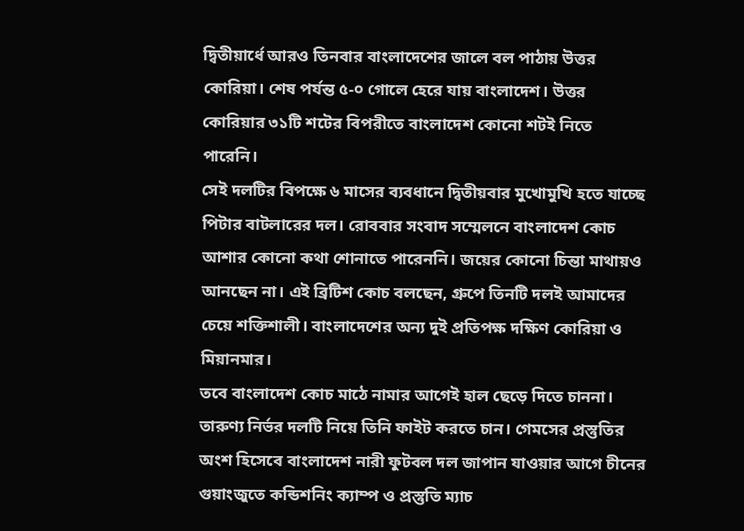দ্বিতীয়ার্ধে আরও তিনবার বাংলাদেশের জালে বল পাঠায় উত্তর কোরিয়া। শেষ পর্যন্ত ৫-০ গোলে হেরে যায় বাংলাদেশ। উত্তর কোরিয়ার ৩১টি শটের বিপরীতে বাংলাদেশ কোনো শটই নিতে পারেনি।
সেই দলটির বিপক্ষে ৬ মাসের ব্যবধানে দ্বিতীয়বার মুখোমুখি হতে যাচ্ছে পিটার বাটলারের দল। রোববার সংবাদ সম্মেলনে বাংলাদেশ কোচ আশার কোনো কথা শোনাতে পারেননি। জয়ের কোনো চিন্তা মাথায়ও আনছেন না। এই ব্রিটিশ কোচ বলছেন, গ্রুপে তিনটি দলই আমাদের চেয়ে শক্তিশালী। বাংলাদেশের অন্য দুই প্রতিপক্ষ দক্ষিণ কোরিয়া ও মিয়ানমার।
তবে বাংলাদেশ কোচ মাঠে নামার আগেই হাল ছেড়ে দিতে চাননা। তারুণ্য নির্ভর দলটি নিয়ে তিনি ফাইট করতে চান। গেমসের প্রস্তুতির অংশ হিসেবে বাংলাদেশ নারী ফুটবল দল জাপান যাওয়ার আগে চীনের গুয়াংজুতে কন্ডিশনিং ক্যাম্প ও প্রস্তুতি ম্যাচ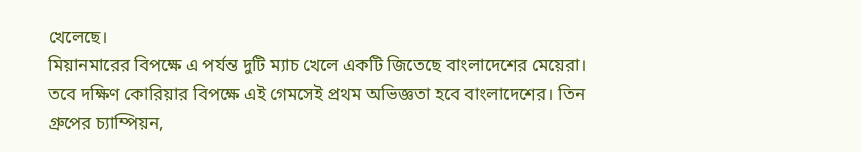খেলেছে।
মিয়ানমারের বিপক্ষে এ পর্যন্ত দুটি ম্যাচ খেলে একটি জিতেছে বাংলাদেশের মেয়েরা। তবে দক্ষিণ কোরিয়ার বিপক্ষে এই গেমসেই প্রথম অভিজ্ঞতা হবে বাংলাদেশের। তিন গ্রুপের চ্যাম্পিয়ন,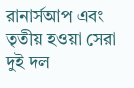রানার্সআপ এবং তৃতীয় হওয়া সেরা দুই দল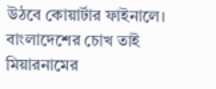উঠবে কোয়ার্টার ফাইনালে। বাংলাদেশের চোখ তাই মিয়ারনামের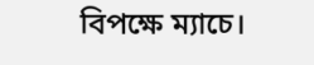বিপক্ষে ম্যাচে।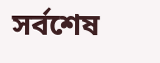সর্বশেষ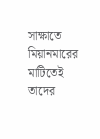সাক্ষাতে মিয়ানমারের মাটিতেই তাদের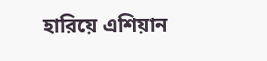হারিয়ে এশিয়ান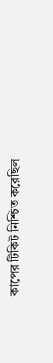কাপের টিকিট নিশ্চিত করেছিল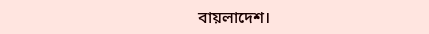বায়লাদেশ।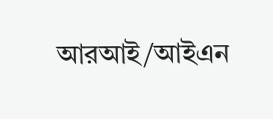আরআই/আইএন